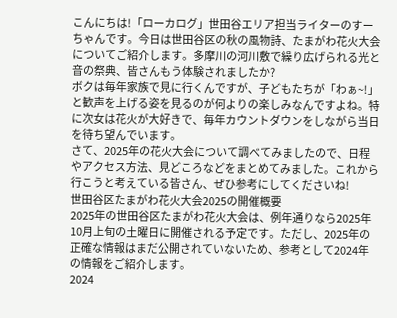こんにちは!「ローカログ」世田谷エリア担当ライターのすーちゃんです。今日は世田谷区の秋の風物詩、たまがわ花火大会についてご紹介します。多摩川の河川敷で繰り広げられる光と音の祭典、皆さんもう体験されましたか?
ボクは毎年家族で見に行くんですが、子どもたちが「わぁ~!」と歓声を上げる姿を見るのが何よりの楽しみなんですよね。特に次女は花火が大好きで、毎年カウントダウンをしながら当日を待ち望んでいます。
さて、2025年の花火大会について調べてみましたので、日程やアクセス方法、見どころなどをまとめてみました。これから行こうと考えている皆さん、ぜひ参考にしてくださいね!
世田谷区たまがわ花火大会2025の開催概要
2025年の世田谷区たまがわ花火大会は、例年通りなら2025年10月上旬の土曜日に開催される予定です。ただし、2025年の正確な情報はまだ公開されていないため、参考として2024年の情報をご紹介します。
2024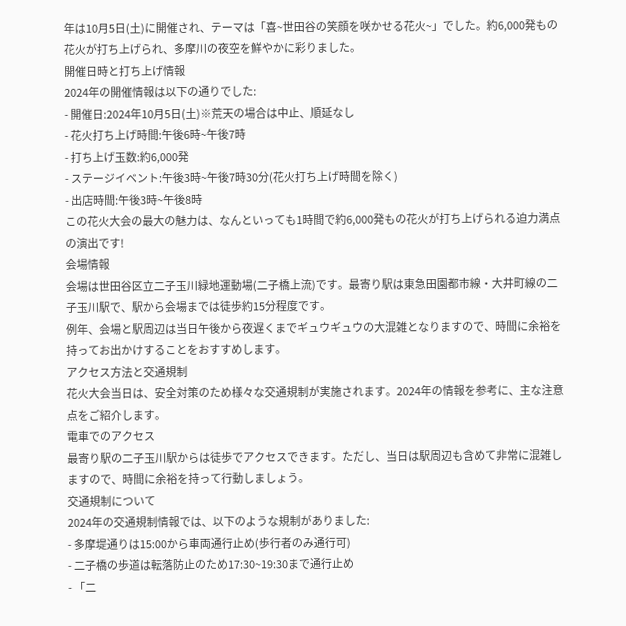年は10月5日(土)に開催され、テーマは「喜~世田谷の笑顔を咲かせる花火~」でした。約6,000発もの花火が打ち上げられ、多摩川の夜空を鮮やかに彩りました。
開催日時と打ち上げ情報
2024年の開催情報は以下の通りでした:
- 開催日:2024年10月5日(土)※荒天の場合は中止、順延なし
- 花火打ち上げ時間:午後6時~午後7時
- 打ち上げ玉数:約6,000発
- ステージイベント:午後3時~午後7時30分(花火打ち上げ時間を除く)
- 出店時間:午後3時~午後8時
この花火大会の最大の魅力は、なんといっても1時間で約6,000発もの花火が打ち上げられる迫力満点の演出です!
会場情報
会場は世田谷区立二子玉川緑地運動場(二子橋上流)です。最寄り駅は東急田園都市線・大井町線の二子玉川駅で、駅から会場までは徒歩約15分程度です。
例年、会場と駅周辺は当日午後から夜遅くまでギュウギュウの大混雑となりますので、時間に余裕を持ってお出かけすることをおすすめします。
アクセス方法と交通規制
花火大会当日は、安全対策のため様々な交通規制が実施されます。2024年の情報を参考に、主な注意点をご紹介します。
電車でのアクセス
最寄り駅の二子玉川駅からは徒歩でアクセスできます。ただし、当日は駅周辺も含めて非常に混雑しますので、時間に余裕を持って行動しましょう。
交通規制について
2024年の交通規制情報では、以下のような規制がありました:
- 多摩堤通りは15:00から車両通行止め(歩行者のみ通行可)
- 二子橋の歩道は転落防止のため17:30~19:30まで通行止め
- 「二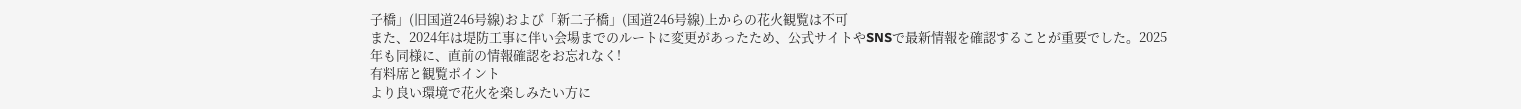子橋」(旧国道246号線)および「新二子橋」(国道246号線)上からの花火観覧は不可
また、2024年は堤防工事に伴い会場までのルートに変更があったため、公式サイトやSNSで最新情報を確認することが重要でした。2025年も同様に、直前の情報確認をお忘れなく!
有料席と観覧ポイント
より良い環境で花火を楽しみたい方に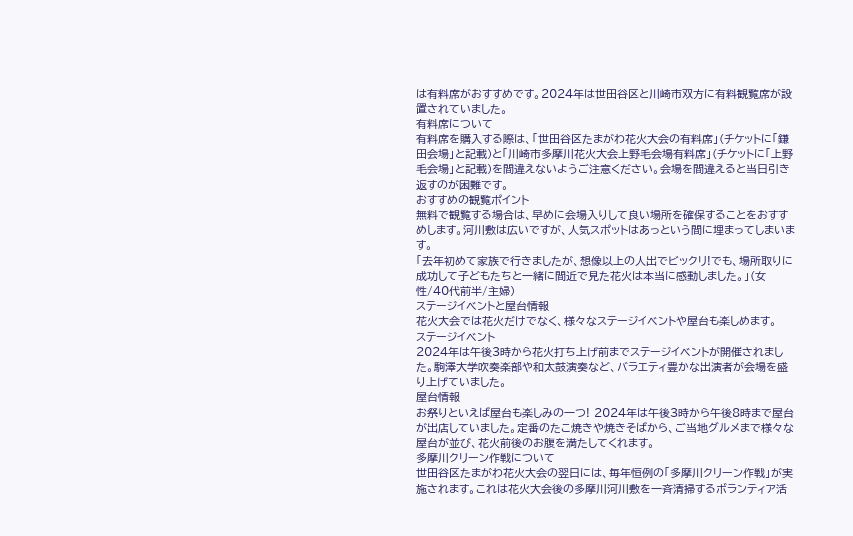は有料席がおすすめです。2024年は世田谷区と川崎市双方に有料観覧席が設置されていました。
有料席について
有料席を購入する際は、「世田谷区たまがわ花火大会の有料席」(チケットに「鎌田会場」と記載)と「川崎市多摩川花火大会上野毛会場有料席」(チケットに「上野毛会場」と記載)を間違えないようご注意ください。会場を間違えると当日引き返すのが困難です。
おすすめの観覧ポイント
無料で観覧する場合は、早めに会場入りして良い場所を確保することをおすすめします。河川敷は広いですが、人気スポットはあっという間に埋まってしまいます。
「去年初めて家族で行きましたが、想像以上の人出でビックリ!でも、場所取りに成功して子どもたちと一緒に間近で見た花火は本当に感動しました。」(女性/40代前半/主婦)
ステージイベントと屋台情報
花火大会では花火だけでなく、様々なステージイベントや屋台も楽しめます。
ステージイベント
2024年は午後3時から花火打ち上げ前までステージイベントが開催されました。駒澤大学吹奏楽部や和太鼓演奏など、バラエティ豊かな出演者が会場を盛り上げていました。
屋台情報
お祭りといえば屋台も楽しみの一つ! 2024年は午後3時から午後8時まで屋台が出店していました。定番のたこ焼きや焼きそばから、ご当地グルメまで様々な屋台が並び、花火前後のお腹を満たしてくれます。
多摩川クリーン作戦について
世田谷区たまがわ花火大会の翌日には、毎年恒例の「多摩川クリーン作戦」が実施されます。これは花火大会後の多摩川河川敷を一斉清掃するボランティア活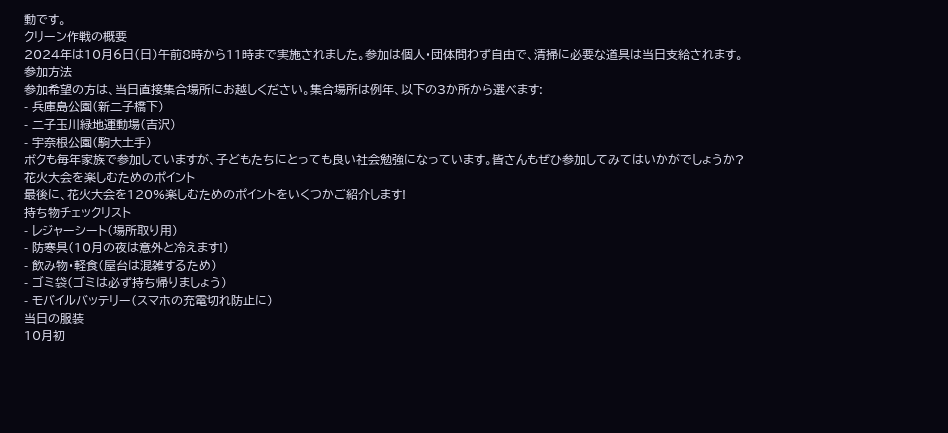動です。
クリーン作戦の概要
2024年は10月6日(日)午前8時から11時まで実施されました。参加は個人・団体問わず自由で、清掃に必要な道具は当日支給されます。
参加方法
参加希望の方は、当日直接集合場所にお越しください。集合場所は例年、以下の3か所から選べます:
- 兵庫島公園(新二子橋下)
- 二子玉川緑地運動場(吉沢)
- 宇奈根公園(駒大土手)
ボクも毎年家族で参加していますが、子どもたちにとっても良い社会勉強になっています。皆さんもぜひ参加してみてはいかがでしょうか?
花火大会を楽しむためのポイント
最後に、花火大会を120%楽しむためのポイントをいくつかご紹介します!
持ち物チェックリスト
- レジャーシート(場所取り用)
- 防寒具(10月の夜は意外と冷えます!)
- 飲み物・軽食(屋台は混雑するため)
- ゴミ袋(ゴミは必ず持ち帰りましょう)
- モバイルバッテリー(スマホの充電切れ防止に)
当日の服装
10月初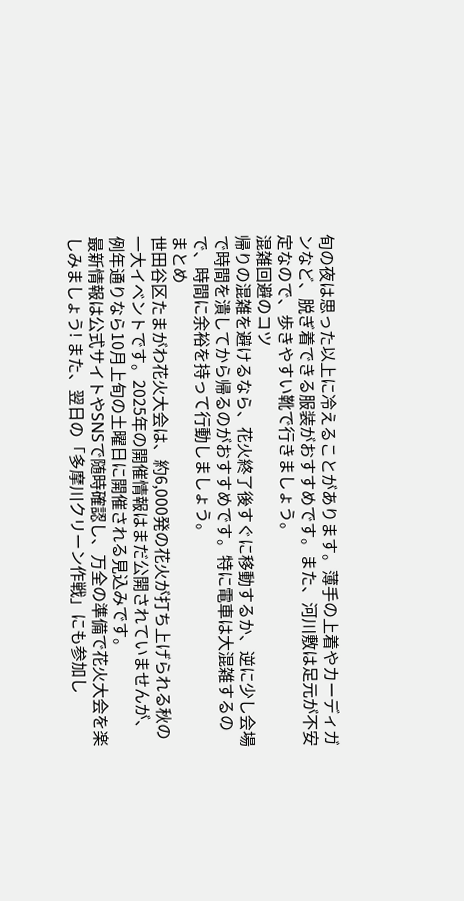旬の夜は思った以上に冷えることがあります。薄手の上着やカーディガンなど、脱ぎ着できる服装がおすすめです。また、河川敷は足元が不安定なので、歩きやすい靴で行きましょう。
混雑回避のコツ
帰りの混雑を避けるなら、花火終了後すぐに移動するか、逆に少し会場で時間を潰してから帰るのがおすすめです。特に電車は大混雑するので、時間に余裕を持って行動しましょう。
まとめ
世田谷区たまがわ花火大会は、約6,000発の花火が打ち上げられる秋の一大イベントです。2025年の開催情報はまだ公開されていませんが、例年通りなら10月上旬の土曜日に開催される見込みです。
最新情報は公式サイトやSNSで随時確認し、万全の準備で花火大会を楽しみましょう! また、翌日の「多摩川クリーン作戦」にも参加し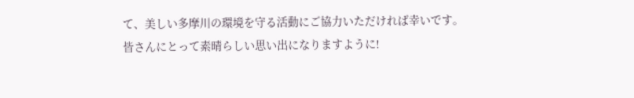て、美しい多摩川の環境を守る活動にご協力いただければ幸いです。
皆さんにとって素晴らしい思い出になりますように!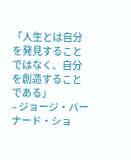「人生とは自分を発見することではなく、自分を創造することである」
– ジョージ・バーナード・ショ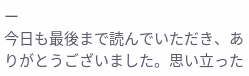ー
今日も最後まで読んでいただき、ありがとうございました。思い立った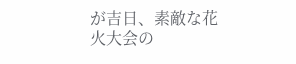が吉日、素敵な花火大会の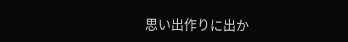思い出作りに出か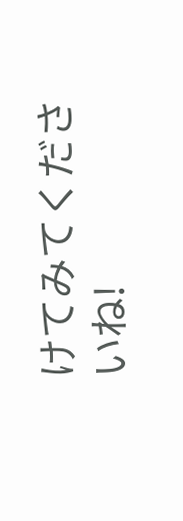けてみてくださいね!